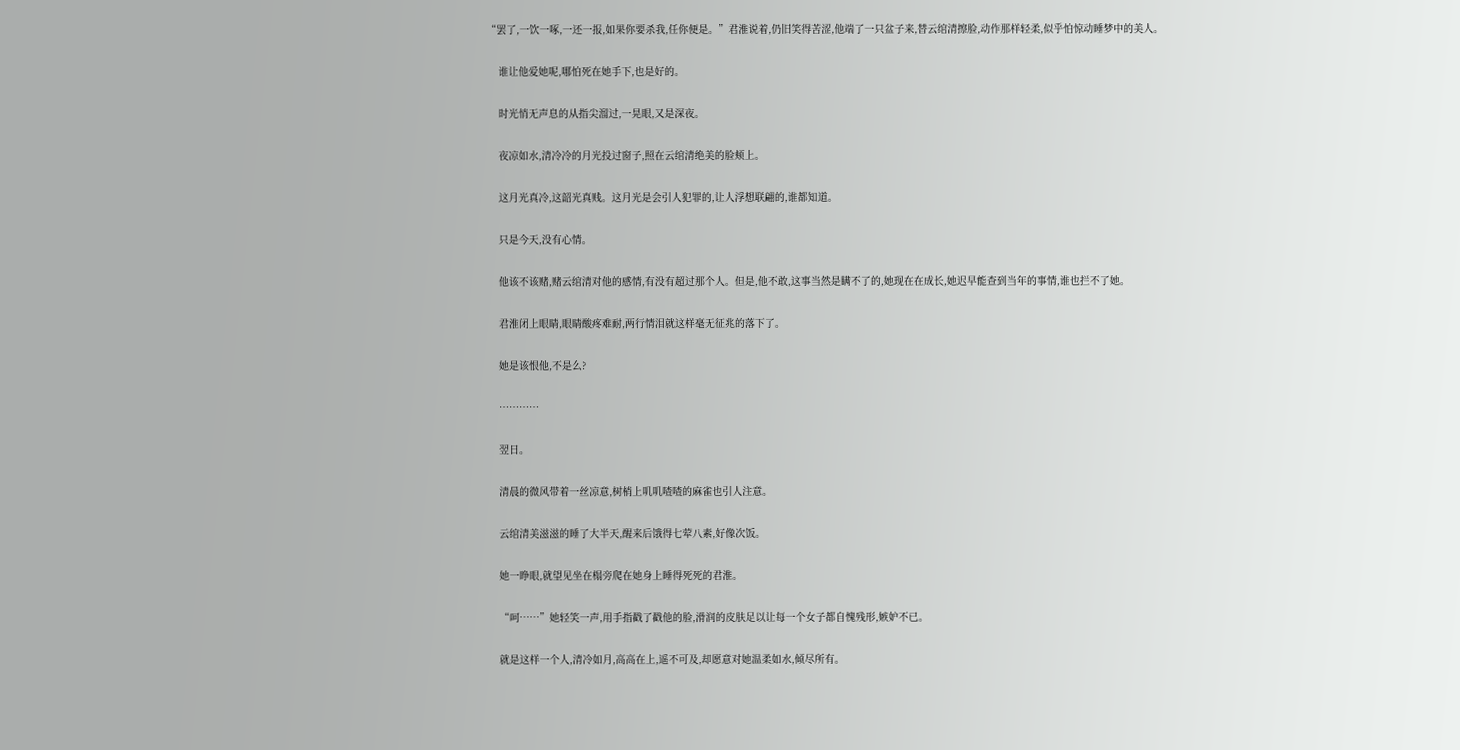“罢了,一饮一啄,一还一报,如果你要杀我,任你便是。”君淮说着,仍旧笑得苦涩,他端了一只盆子来,替云绾清擦脸,动作那样轻柔,似乎怕惊动睡梦中的美人。

    谁让他爱她呢,哪怕死在她手下,也是好的。

    时光悄无声息的从指尖溜过,一晃眼,又是深夜。

    夜凉如水,清冷冷的月光投过窗子,照在云绾清绝美的脸颊上。

    这月光真冷,这韶光真贱。这月光是会引人犯罪的,让人浮想联翩的,谁都知道。

    只是今天,没有心情。

    他该不该赌,赌云绾清对他的感情,有没有超过那个人。但是,他不敢,这事当然是瞒不了的,她现在在成长,她迟早能查到当年的事情,谁也拦不了她。

    君淮闭上眼睛,眼睛酸疼难耐,两行情泪就这样毫无征兆的落下了。

    她是该恨他,不是么?

    …………

    翌日。

    清晨的微风带着一丝凉意,树梢上叽叽喳喳的麻雀也引人注意。

    云绾清美滋滋的睡了大半天,醒来后饿得七荤八素,好像次饭。

    她一睁眼,就望见坐在榻旁爬在她身上睡得死死的君淮。

    “呵……”她轻笑一声,用手指戳了戳他的脸,滑润的皮肤足以让每一个女子都自愧残形,嫉妒不已。

    就是这样一个人,清冷如月,高高在上,遥不可及,却愿意对她温柔如水,倾尽所有。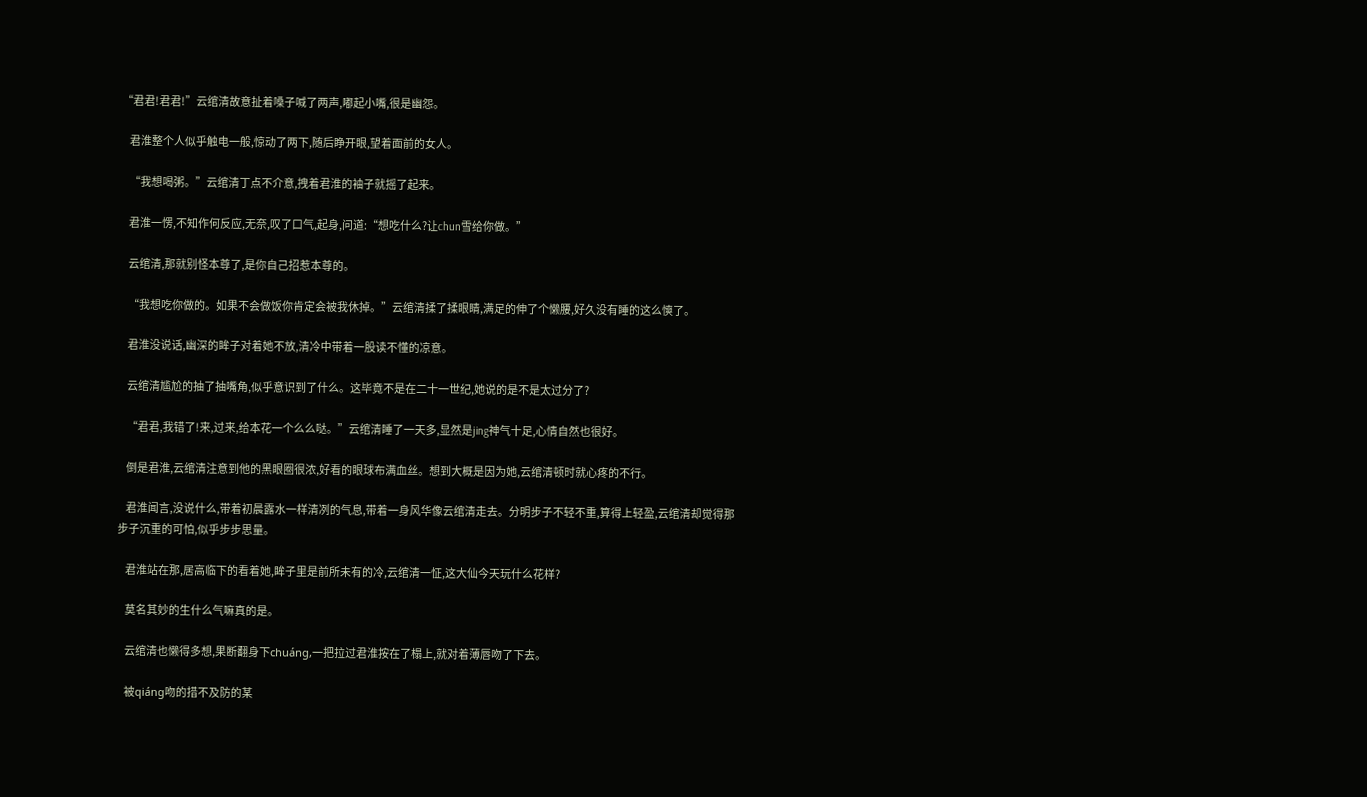“君君!君君!”云绾清故意扯着嗓子喊了两声,嘟起小嘴,很是幽怨。

    君淮整个人似乎触电一般,惊动了两下,随后睁开眼,望着面前的女人。

    “我想喝粥。”云绾清丁点不介意,拽着君淮的袖子就摇了起来。

    君淮一愣,不知作何反应,无奈,叹了口气,起身,问道:“想吃什么?让chun雪给你做。”

    云绾清,那就别怪本尊了,是你自己招惹本尊的。

    “我想吃你做的。如果不会做饭你肯定会被我休掉。”云绾清揉了揉眼睛,满足的伸了个懒腰,好久没有睡的这么慡了。

    君淮没说话,幽深的眸子对着她不放,清冷中带着一股读不懂的凉意。

    云绾清尴尬的抽了抽嘴角,似乎意识到了什么。这毕竟不是在二十一世纪,她说的是不是太过分了?

    “君君,我错了!来,过来,给本花一个么么哒。”云绾清睡了一天多,显然是jing神气十足,心情自然也很好。

    倒是君淮,云绾清注意到他的黑眼圈很浓,好看的眼球布满血丝。想到大概是因为她,云绾清顿时就心疼的不行。

    君淮闻言,没说什么,带着初晨露水一样清冽的气息,带着一身风华像云绾清走去。分明步子不轻不重,算得上轻盈,云绾清却觉得那步子沉重的可怕,似乎步步思量。

    君淮站在那,居高临下的看着她,眸子里是前所未有的冷,云绾清一怔,这大仙今天玩什么花样?

    莫名其妙的生什么气嘛真的是。

    云绾清也懒得多想,果断翻身下chuáng,一把拉过君淮按在了榻上,就对着薄唇吻了下去。

    被qiáng吻的措不及防的某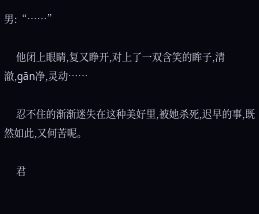男:“……”

    他闭上眼睛,复又睁开,对上了一双含笑的眸子,清澈,gān净,灵动……

    忍不住的渐渐迷失在这种美好里,被她杀死,迟早的事,既然如此,又何苦呢。

    君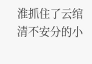淮抓住了云绾清不安分的小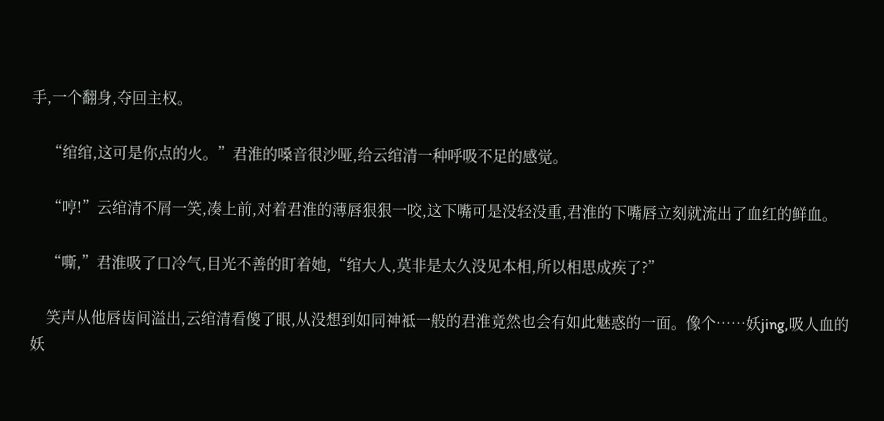手,一个翻身,夺回主权。

    “绾绾,这可是你点的火。”君淮的嗓音很沙哑,给云绾清一种呼吸不足的感觉。

    “哼!”云绾清不屑一笑,凑上前,对着君淮的薄唇狠狠一咬,这下嘴可是没轻没重,君淮的下嘴唇立刻就流出了血红的鲜血。

    “嘶,”君淮吸了口冷气,目光不善的盯着她,“绾大人,莫非是太久没见本相,所以相思成疾了?”

    笑声从他唇齿间溢出,云绾清看傻了眼,从没想到如同神袛一般的君淮竟然也会有如此魅惑的一面。像个……妖jing,吸人血的妖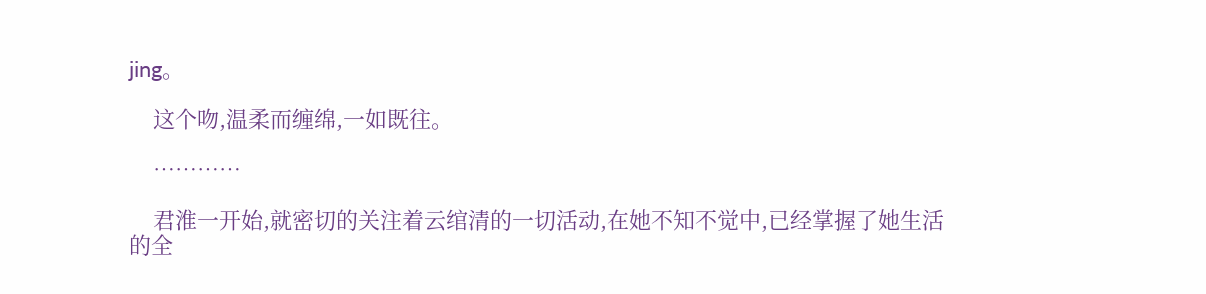jing。

    这个吻,温柔而缠绵,一如既往。

    …………

    君淮一开始,就密切的关注着云绾清的一切活动,在她不知不觉中,已经掌握了她生活的全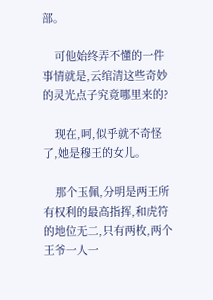部。

    可他始终弄不懂的一件事情就是,云绾清这些奇妙的灵光点子究竟哪里来的?

    现在,呵,似乎就不奇怪了,她是穆王的女儿。

    那个玉佩,分明是两王所有权利的最高指挥,和虎符的地位无二,只有两枚,两个王爷一人一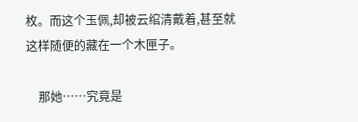枚。而这个玉佩,却被云绾清戴着,甚至就这样随便的藏在一个木匣子。

    那她……究竟是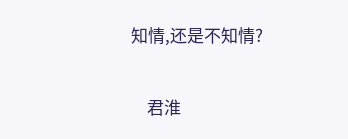知情,还是不知情?

    君淮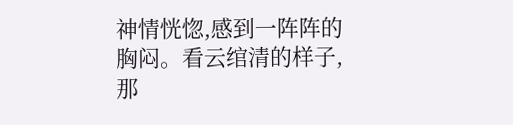神情恍惚,感到一阵阵的胸闷。看云绾清的样子,那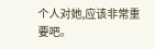个人对她,应该非常重要吧。